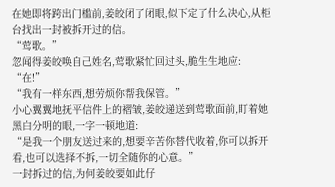在她即将跨出门槛前,姜皎闭了闭眼,似下定了什么决心,从柜台找出一封被拆开过的信。
“莺歌。”
忽闻得姜皎唤自己姓名,莺歌紧忙回过头,脆生生地应:
“在!”
“我有一样东西,想劳烦你帮我保管。”
小心翼翼地抚平信件上的褶皱,姜皎递送到莺歌面前,盯着她黑白分明的眼,一字一顿地道:
“是我一个朋友送过来的,想要辛苦你替代收着,你可以拆开看,也可以选择不拆,一切全随你的心意。”
一封拆过的信,为何姜皎要如此仔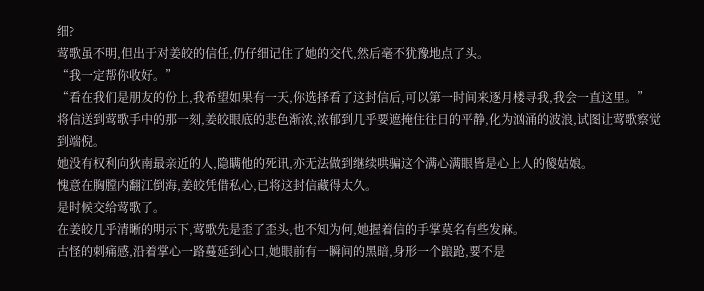细?
莺歌虽不明,但出于对姜皎的信任,仍仔细记住了她的交代,然后毫不犹豫地点了头。
“我一定帮你收好。”
“看在我们是朋友的份上,我希望如果有一天,你选择看了这封信后,可以第一时间来逐月楼寻我,我会一直这里。”
将信送到莺歌手中的那一刻,姜皎眼底的悲色渐浓,浓郁到几乎要遮掩住往日的平静,化为汹涌的波浪,试图让莺歌察觉到端倪。
她没有权利向狄南最亲近的人,隐瞒他的死讯,亦无法做到继续哄骗这个满心满眼皆是心上人的傻姑娘。
愧意在胸膛内翻江倒海,姜皎凭借私心,已将这封信藏得太久。
是时候交给莺歌了。
在姜皎几乎清晰的明示下,莺歌先是歪了歪头,也不知为何,她握着信的手掌莫名有些发麻。
古怪的刺痛感,沿着掌心一路蔓延到心口,她眼前有一瞬间的黑暗,身形一个踉跄,要不是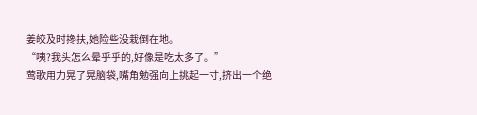姜皎及时搀扶,她险些没栽倒在地。
“咦?我头怎么晕乎乎的,好像是吃太多了。”
莺歌用力晃了晃脑袋,嘴角勉强向上挑起一寸,挤出一个绝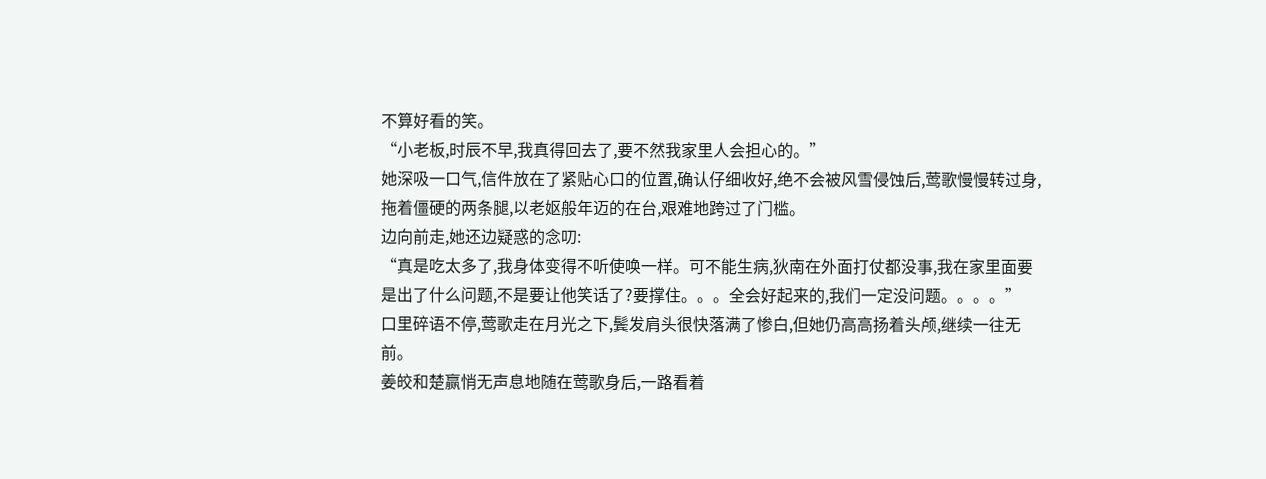不算好看的笑。
“小老板,时辰不早,我真得回去了,要不然我家里人会担心的。”
她深吸一口气,信件放在了紧贴心口的位置,确认仔细收好,绝不会被风雪侵蚀后,莺歌慢慢转过身,拖着僵硬的两条腿,以老妪般年迈的在台,艰难地跨过了门槛。
边向前走,她还边疑惑的念叨:
“真是吃太多了,我身体变得不听使唤一样。可不能生病,狄南在外面打仗都没事,我在家里面要是出了什么问题,不是要让他笑话了?要撑住。。。全会好起来的,我们一定没问题。。。。”
口里碎语不停,莺歌走在月光之下,鬓发肩头很快落满了惨白,但她仍高高扬着头颅,继续一往无前。
姜皎和楚赢悄无声息地随在莺歌身后,一路看着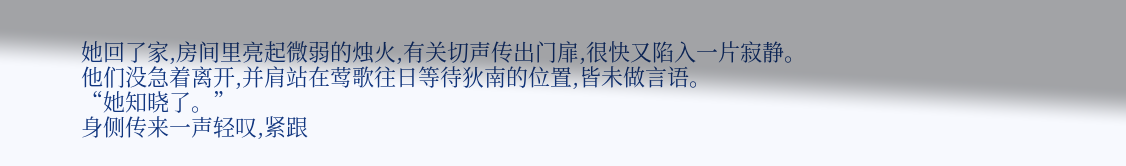她回了家,房间里亮起微弱的烛火,有关切声传出门扉,很快又陷入一片寂静。
他们没急着离开,并肩站在莺歌往日等待狄南的位置,皆未做言语。
“她知晓了。”
身侧传来一声轻叹,紧跟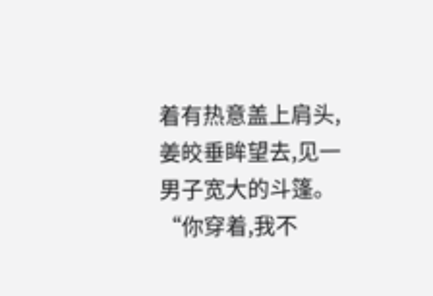着有热意盖上肩头,姜皎垂眸望去,见一男子宽大的斗篷。
“你穿着,我不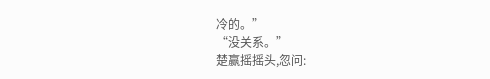冷的。”
“没关系。”
楚赢摇摇头,忽问: